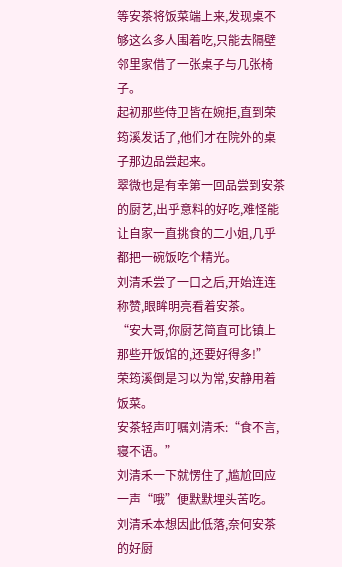等安茶将饭菜端上来,发现桌不够这么多人围着吃,只能去隔壁邻里家借了一张桌子与几张椅子。
起初那些侍卫皆在婉拒,直到荣筠溪发话了,他们才在院外的桌子那边品尝起来。
翠微也是有幸第一回品尝到安茶的厨艺,出乎意料的好吃,难怪能让自家一直挑食的二小姐,几乎都把一碗饭吃个精光。
刘清禾尝了一口之后,开始连连称赞,眼眸明亮看着安茶。
“安大哥,你厨艺简直可比镇上那些开饭馆的,还要好得多!”
荣筠溪倒是习以为常,安静用着饭菜。
安茶轻声叮嘱刘清禾:“食不言,寝不语。”
刘清禾一下就愣住了,尴尬回应一声“哦”便默默埋头苦吃。
刘清禾本想因此低落,奈何安茶的好厨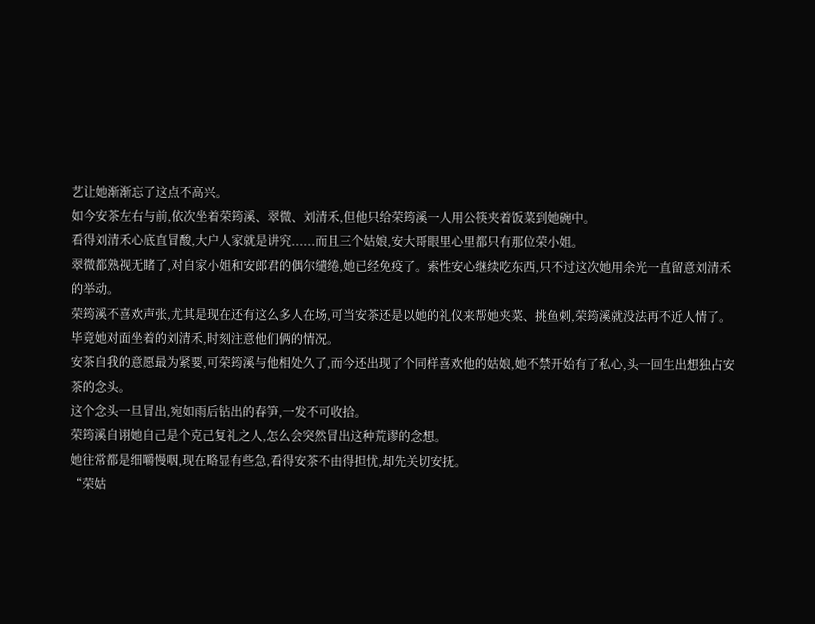艺让她渐渐忘了这点不高兴。
如今安茶左右与前,依次坐着荣筠溪、翠微、刘清禾,但他只给荣筠溪一人用公筷夹着饭菜到她碗中。
看得刘清禾心底直冒酸,大户人家就是讲究......而且三个姑娘,安大哥眼里心里都只有那位荣小姐。
翠微都熟视无睹了,对自家小姐和安郎君的偶尔缱绻,她已经免疫了。索性安心继续吃东西,只不过这次她用余光一直留意刘清禾的举动。
荣筠溪不喜欢声张,尤其是现在还有这么多人在场,可当安茶还是以她的礼仪来帮她夹菜、挑鱼刺,荣筠溪就没法再不近人情了。
毕竟她对面坐着的刘清禾,时刻注意他们俩的情况。
安茶自我的意愿最为紧要,可荣筠溪与他相处久了,而今还出现了个同样喜欢他的姑娘,她不禁开始有了私心,头一回生出想独占安茶的念头。
这个念头一旦冒出,宛如雨后钻出的春笋,一发不可收拾。
荣筠溪自诩她自己是个克己复礼之人,怎么会突然冒出这种荒谬的念想。
她往常都是细嚼慢咽,现在略显有些急,看得安茶不由得担忧,却先关切安抚。
“荣姑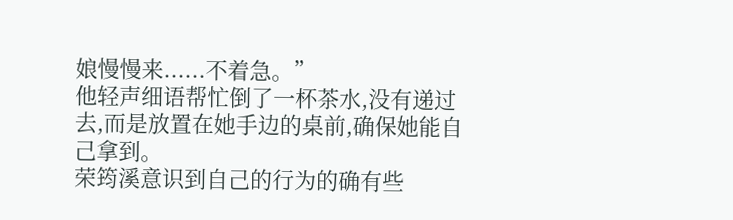娘慢慢来......不着急。”
他轻声细语帮忙倒了一杯茶水,没有递过去,而是放置在她手边的桌前,确保她能自己拿到。
荣筠溪意识到自己的行为的确有些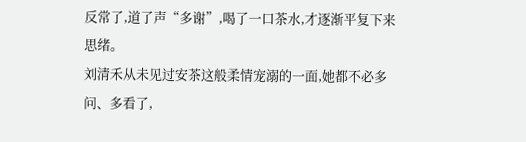反常了,道了声“多谢”,喝了一口茶水,才逐渐平复下来思绪。
刘清禾从未见过安茶这般柔情宠溺的一面,她都不必多问、多看了,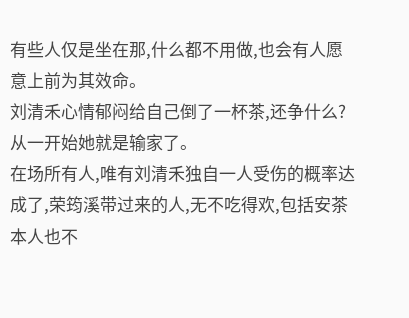有些人仅是坐在那,什么都不用做,也会有人愿意上前为其效命。
刘清禾心情郁闷给自己倒了一杯茶,还争什么?从一开始她就是输家了。
在场所有人,唯有刘清禾独自一人受伤的概率达成了,荣筠溪带过来的人,无不吃得欢,包括安茶本人也不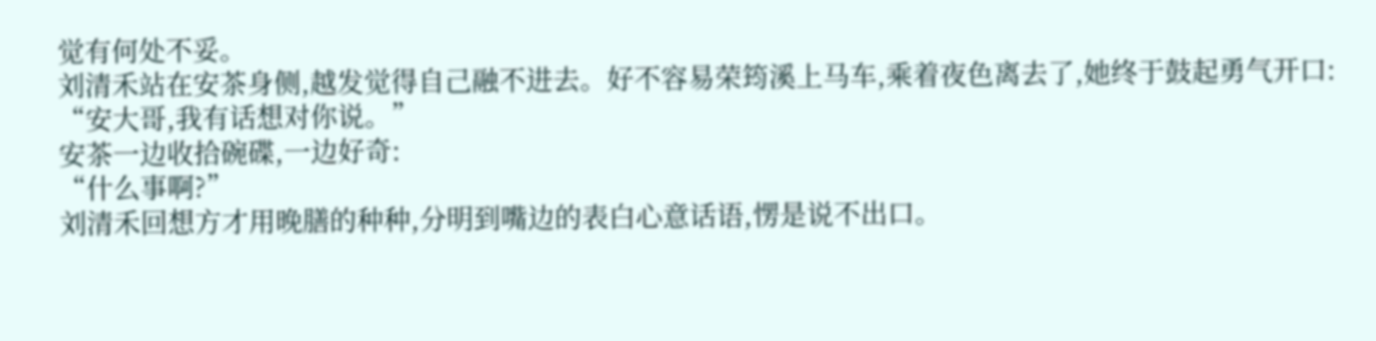觉有何处不妥。
刘清禾站在安茶身侧,越发觉得自己融不进去。好不容易荣筠溪上马车,乘着夜色离去了,她终于鼓起勇气开口:
“安大哥,我有话想对你说。”
安茶一边收拾碗碟,一边好奇:
“什么事啊?”
刘清禾回想方才用晚膳的种种,分明到嘴边的表白心意话语,愣是说不出口。